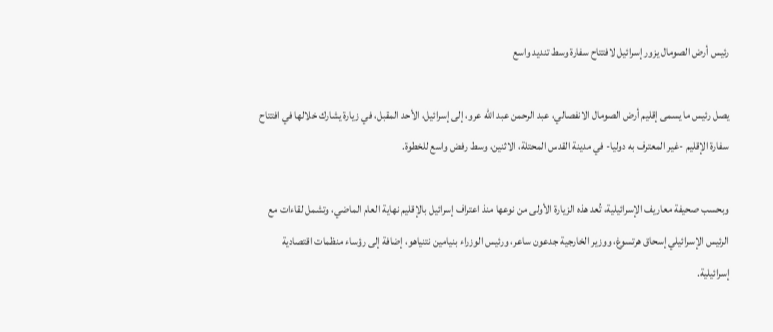رئيس أرض الصومال يزور إسرائيل لافتتاح سفارة وسط تنديد واسع

يصل رئيس ما يسمى إقليم أرض الصومال الانفصالي، عبد الرحمن عبد الله عرو، إلى إسرائيل، الأحد المقبل، في زيارة يشارك خلالها في افتتاح سفارة الإقليم -غير المعترف به دوليا- في مدينة القدس المحتلة، الاثنين، وسط رفض واسع للخطوة.

وبحسب صحيفة معاريف الإسرائيلية، تُعد هذه الزيارة الأولى من نوعها منذ اعتراف إسرائيل بالإقليم نهاية العام الماضي، وتشمل لقاءات مع الرئيس الإسرائيلي إسحاق هرتسوغ، ووزير الخارجية جدعون ساعر، ورئيس الوزراء بنيامين نتنياهو، إضافة إلى رؤساء منظمات اقتصادية إسرائيلية.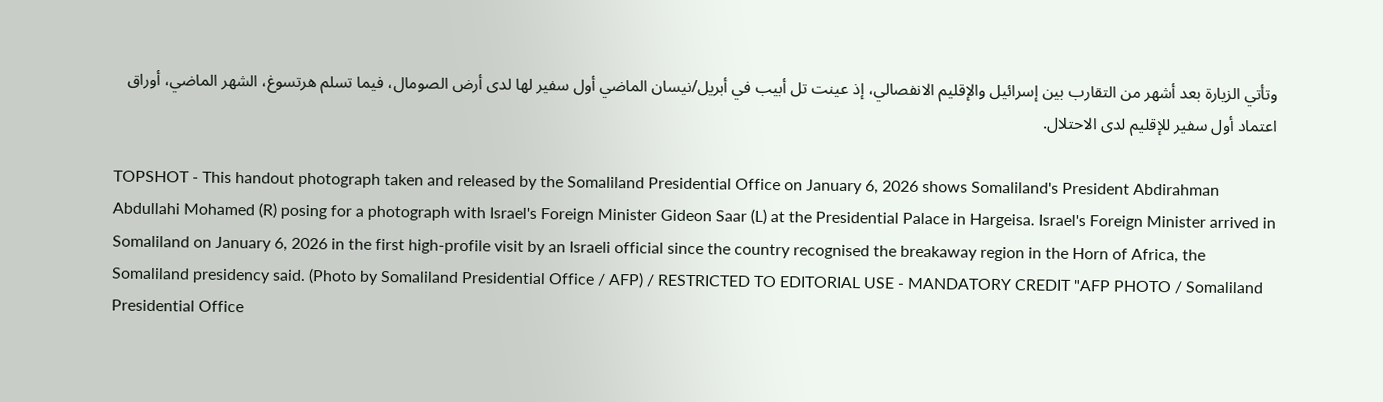وتأتي الزيارة بعد أشهر من التقارب بين إسرائيل والإقليم الانفصالي، إذ عينت تل أبيب في أبريل/نيسان الماضي أول سفير لها لدى أرض الصومال، فيما تسلم هرتسوغ، الشهر الماضي، أوراق اعتماد أول سفير للإقليم لدى الاحتلال.

TOPSHOT - This handout photograph taken and released by the Somaliland Presidential Office on January 6, 2026 shows Somaliland's President Abdirahman Abdullahi Mohamed (R) posing for a photograph with Israel's Foreign Minister Gideon Saar (L) at the Presidential Palace in Hargeisa. Israel's Foreign Minister arrived in Somaliland on January 6, 2026 in the first high-profile visit by an Israeli official since the country recognised the breakaway region in the Horn of Africa, the Somaliland presidency said. (Photo by Somaliland Presidential Office / AFP) / RESTRICTED TO EDITORIAL USE - MANDATORY CREDIT "AFP PHOTO / Somaliland Presidential Office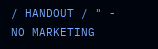/ HANDOUT / " - NO MARKETING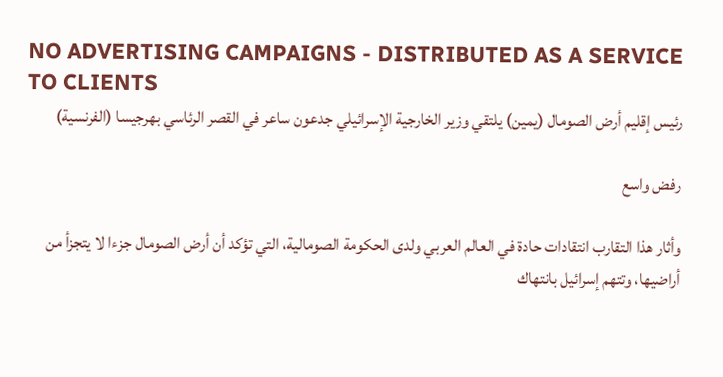NO ADVERTISING CAMPAIGNS - DISTRIBUTED AS A SERVICE TO CLIENTS
رئيس إقليم أرض الصومال (يمين) يلتقي وزير الخارجية الإسرائيلي جدعون ساعر في القصر الرئاسي بهرجيسا (الفرنسية)

رفض واسع

وأثار هذا التقارب انتقادات حادة في العالم العربي ولدى الحكومة الصومالية، التي تؤكد أن أرض الصومال جزءا لا يتجزأ من أراضيها، وتتهم إسرائيل بانتهاك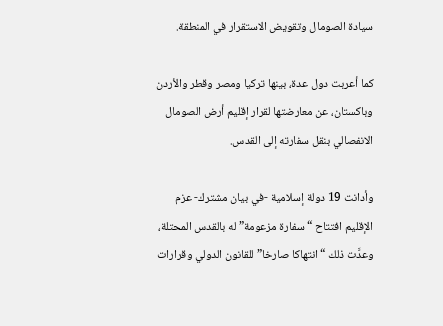سيادة الصومال وتقويض الاستقرار في المنطقة.

كما أعربت دول عدة، بينها تركيا ومصر وقطر والأردن وباكستان، عن معارضتها لقرار إقليم أرض الصومال الانفصالي بنقل سفارته إلى القدس.

وأدانت 19 دولة إسلامية -في بيان مشترك- عزم الإقليم افتتاح “سفارة مزعومة” له بالقدس المحتلة، وعدَّت ذلك “انتهاكا صارخا” للقانون الدولي وقرارات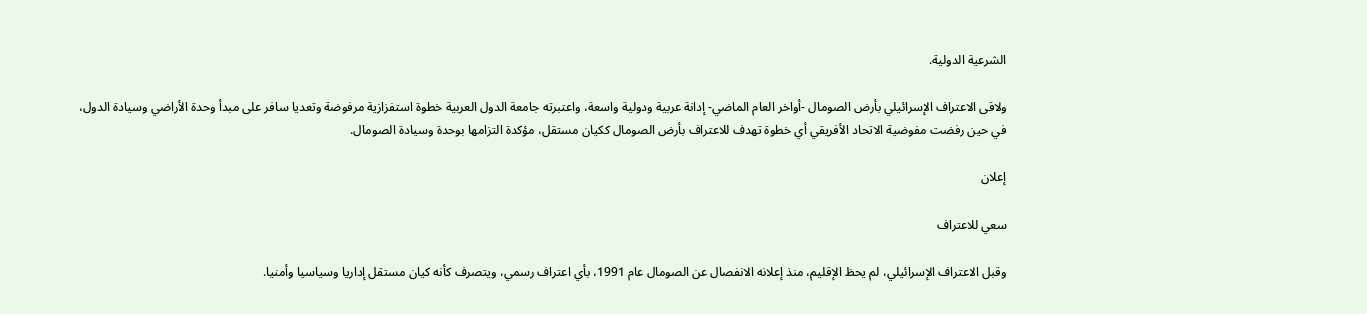الشرعية الدولية.

ولاقى الاعتراف الإسرائيلي بأرض الصومال -أواخر العام الماضي- إدانة عربية ودولية واسعة، واعتبرته جامعة الدول العربية خطوة استفزازية مرفوضة وتعديا سافر على مبدأ وحدة الأراضي وسيادة الدول، في حين رفضت مفوضية الاتحاد الأفريقي أي خطوة تهدف للاعتراف بأرض الصومال ككيان مستقل، مؤكدة التزامها بوحدة وسيادة الصومال.

إعلان

سعي للاعتراف

وقبل الاعتراف الإسرائيلي، لم يحظ الإقليم، منذ إعلانه الانفصال عن الصومال عام 1991، بأي اعتراف رسمي، ويتصرف كأنه كيان مستقل إداريا وسياسيا وأمنيا.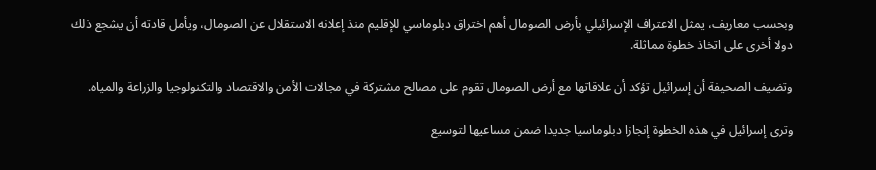وبحسب معاريف، يمثل الاعتراف الإسرائيلي بأرض الصومال أهم اختراق دبلوماسي للإقليم منذ إعلانه الاستقلال عن الصومال، ويأمل قادته أن يشجع ذلك دولا أخرى على اتخاذ خطوة مماثلة.

وتضيف الصحيفة أن إسرائيل تؤكد أن علاقاتها مع أرض الصومال تقوم على مصالح مشتركة في مجالات الأمن والاقتصاد والتكنولوجيا والزراعة والمياه.

وترى إسرائيل في هذه الخطوة إنجازا دبلوماسيا جديدا ضمن مساعيها لتوسيع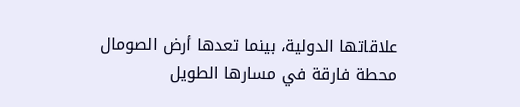علاقاتها الدولية، بينما تعدها أرض الصومال محطة فارقة في مسارها الطويل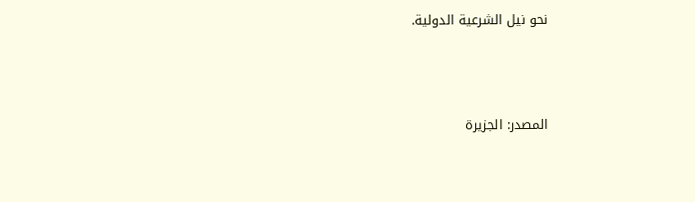نحو نيل الشرعية الدولية.



المصدر: الجزيرة